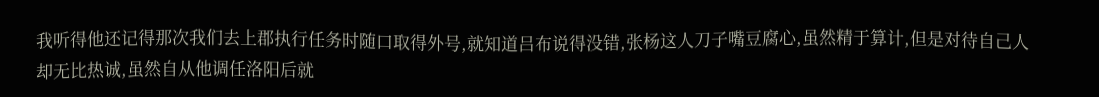我听得他还记得那次我们去上郡执行任务时随口取得外号,就知道吕布说得没错,张杨这人刀子嘴豆腐心,虽然精于算计,但是对待自己人却无比热诚,虽然自从他调任洛阳后就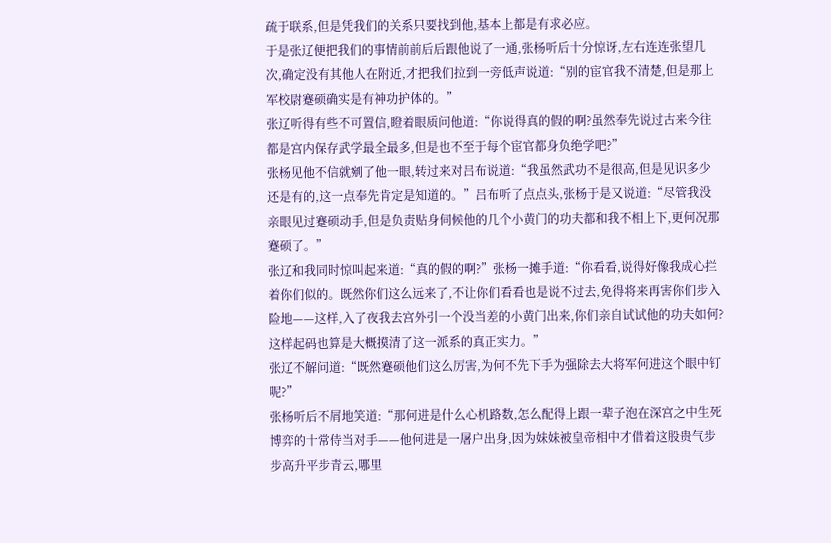疏于联系,但是凭我们的关系只要找到他,基本上都是有求必应。
于是张辽便把我们的事情前前后后跟他说了一通,张杨听后十分惊讶,左右连连张望几次,确定没有其他人在附近,才把我们拉到一旁低声说道:“别的宦官我不清楚,但是那上军校尉蹇硕确实是有神功护体的。”
张辽听得有些不可置信,瞪着眼质问他道:“你说得真的假的啊?虽然奉先说过古来今往都是宫内保存武学最全最多,但是也不至于每个宦官都身负绝学吧?”
张杨见他不信就剜了他一眼,转过来对吕布说道:“我虽然武功不是很高,但是见识多少还是有的,这一点奉先肯定是知道的。”吕布听了点点头,张杨于是又说道:“尽管我没亲眼见过蹇硕动手,但是负责贴身伺候他的几个小黄门的功夫都和我不相上下,更何况那蹇硕了。”
张辽和我同时惊叫起来道:“真的假的啊?”张杨一摊手道:“你看看,说得好像我成心拦着你们似的。既然你们这么远来了,不让你们看看也是说不过去,免得将来再害你们步入险地——这样,入了夜我去宫外引一个没当差的小黄门出来,你们亲自试试他的功夫如何?这样起码也算是大概摸清了这一派系的真正实力。”
张辽不解问道:“既然蹇硕他们这么厉害,为何不先下手为强除去大将军何进这个眼中钉呢?”
张杨听后不屑地笑道:“那何进是什么心机路数,怎么配得上跟一辈子泡在深宫之中生死博弈的十常侍当对手——他何进是一屠户出身,因为妹妹被皇帝相中才借着这股贵气步步高升平步青云,哪里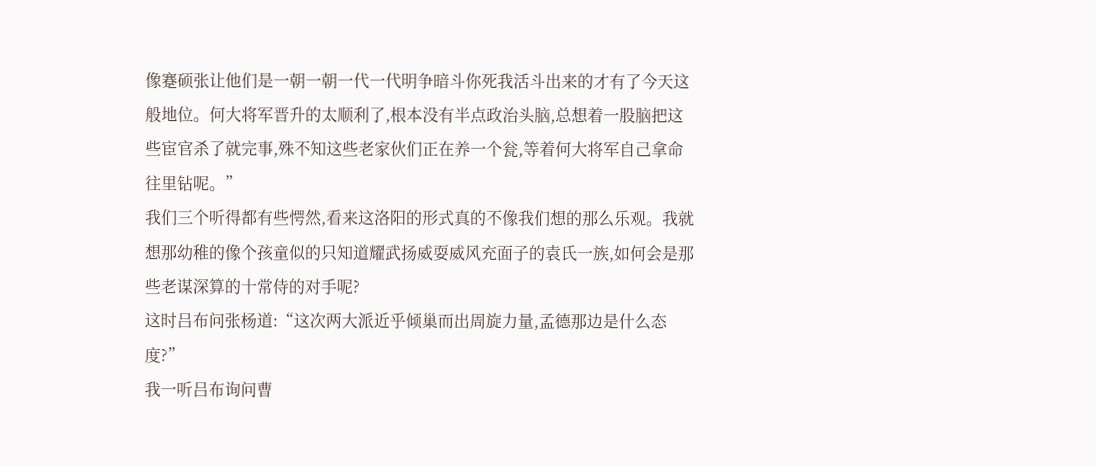像蹇硕张让他们是一朝一朝一代一代明争暗斗你死我活斗出来的才有了今天这般地位。何大将军晋升的太顺利了,根本没有半点政治头脑,总想着一股脑把这些宦官杀了就完事,殊不知这些老家伙们正在养一个瓮,等着何大将军自己拿命往里钻呢。”
我们三个听得都有些愕然,看来这洛阳的形式真的不像我们想的那么乐观。我就想那幼稚的像个孩童似的只知道耀武扬威耍威风充面子的袁氏一族,如何会是那些老谋深算的十常侍的对手呢?
这时吕布问张杨道:“这次两大派近乎倾巢而出周旋力量,孟德那边是什么态度?”
我一听吕布询问曹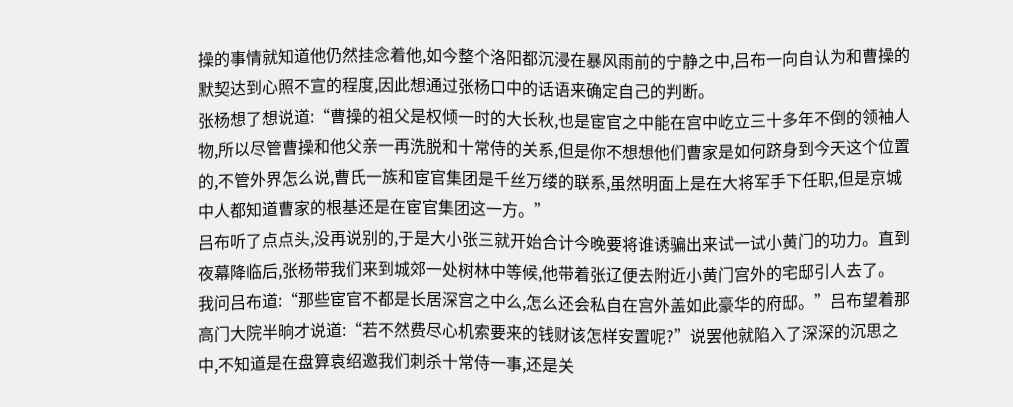操的事情就知道他仍然挂念着他,如今整个洛阳都沉浸在暴风雨前的宁静之中,吕布一向自认为和曹操的默契达到心照不宣的程度,因此想通过张杨口中的话语来确定自己的判断。
张杨想了想说道:“曹操的祖父是权倾一时的大长秋,也是宦官之中能在宫中屹立三十多年不倒的领袖人物,所以尽管曹操和他父亲一再洗脱和十常侍的关系,但是你不想想他们曹家是如何跻身到今天这个位置的,不管外界怎么说,曹氏一族和宦官集团是千丝万缕的联系,虽然明面上是在大将军手下任职,但是京城中人都知道曹家的根基还是在宦官集团这一方。”
吕布听了点点头,没再说别的,于是大小张三就开始合计今晚要将谁诱骗出来试一试小黄门的功力。直到夜幕降临后,张杨带我们来到城郊一处树林中等候,他带着张辽便去附近小黄门宫外的宅邸引人去了。
我问吕布道:“那些宦官不都是长居深宫之中么,怎么还会私自在宫外盖如此豪华的府邸。”吕布望着那高门大院半晌才说道:“若不然费尽心机索要来的钱财该怎样安置呢?”说罢他就陷入了深深的沉思之中,不知道是在盘算袁绍邀我们刺杀十常侍一事,还是关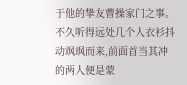于他的挚友曹操家门之事。
不久听得远处几个人衣衫抖动飒飒而来,前面首当其冲的两人便是蒙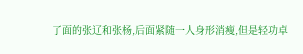了面的张辽和张杨,后面紧随一人身形消瘦,但是轻功卓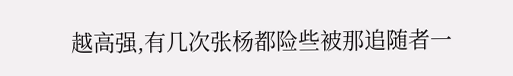越高强,有几次张杨都险些被那追随者一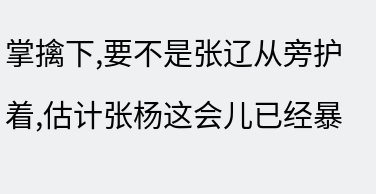掌擒下,要不是张辽从旁护着,估计张杨这会儿已经暴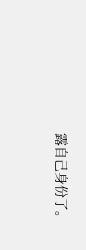露自己身份了。